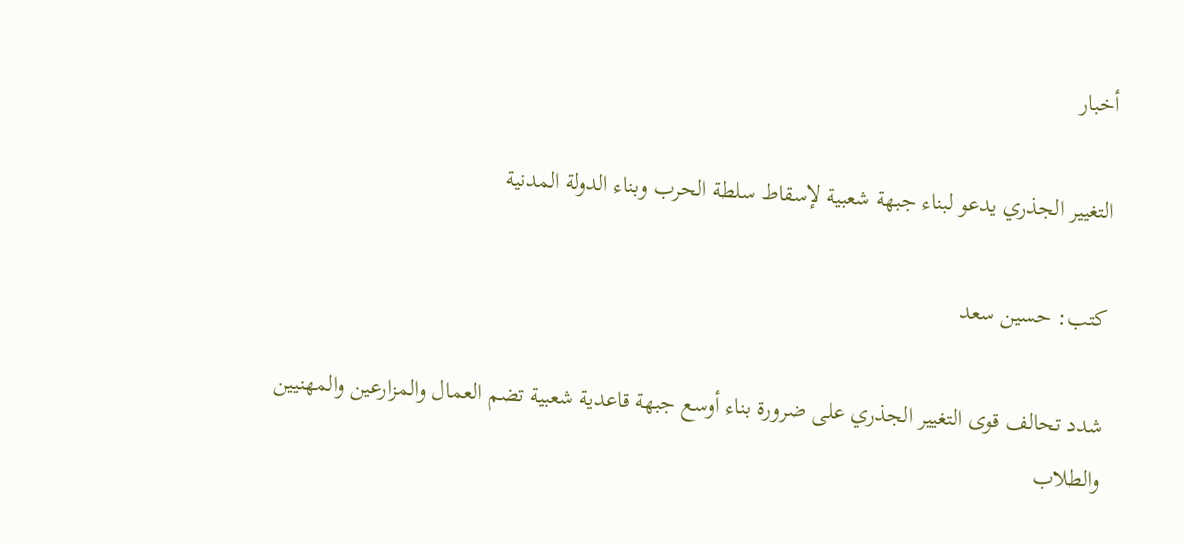أخبار

التغيير الجذري يدعو لبناء جبهة شعبية لإسقاط سلطة الحرب وبناء الدولة المدنية

كتب: حسين سعد

شدد تحالف قوى التغيير الجذري على ضرورة بناء أوسع جبهة قاعدية شعبية تضم العمال والمزارعين والمهنيين والطلاب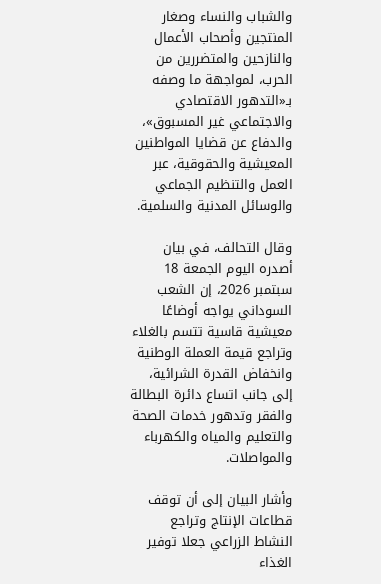والشباب والنساء وصغار المنتجين وأصحاب الأعمال والنازحين والمتضررين من الحرب، لمواجهة ما وصفه بـ«التدهور الاقتصادي والاجتماعي غير المسبوق»، والدفاع عن قضايا المواطنين المعيشية والحقوقية، عبر العمل والتنظيم الجماعي والوسائل المدنية والسلمية.

وقال التحالف، في بيان أصدره اليوم الجمعة 18 سبتمبر 2026، إن الشعب السوداني يواجه أوضاعًا معيشية قاسية تتسم بالغلاء وتراجع قيمة العملة الوطنية وانخفاض القدرة الشرائية، إلى جانب اتساع دائرة البطالة والفقر وتدهور خدمات الصحة والتعليم والمياه والكهرباء والمواصلات.

وأشار البيان إلى أن توقف قطاعات الإنتاج وتراجع النشاط الزراعي جعلا توفير الغذاء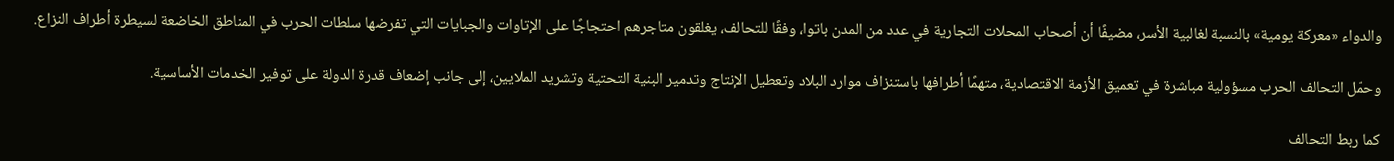والدواء «معركة يومية» بالنسبة لغالبية الأسر، مضيفًا أن أصحاب المحلات التجارية في عدد من المدن باتوا، وفقًا للتحالف، يغلقون متاجرهم احتجاجًا على الإتاوات والجبايات التي تفرضها سلطات الحرب في المناطق الخاضعة لسيطرة أطراف النزاع.

وحمّل التحالف الحرب مسؤولية مباشرة في تعميق الأزمة الاقتصادية، متهمًا أطرافها باستنزاف موارد البلاد وتعطيل الإنتاج وتدمير البنية التحتية وتشريد الملايين، إلى جانب إضعاف قدرة الدولة على توفير الخدمات الأساسية.

كما ربط التحالف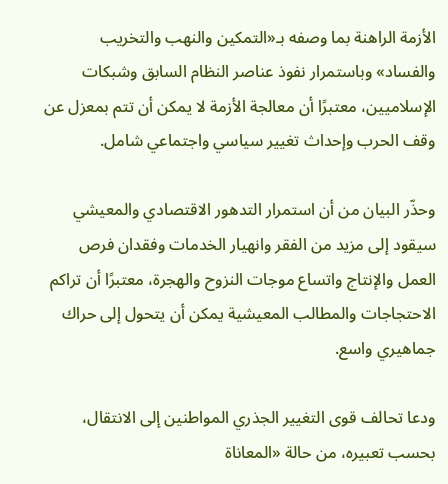الأزمة الراهنة بما وصفه بـ«التمكين والنهب والتخريب والفساد» وباستمرار نفوذ عناصر النظام السابق وشبكات الإسلاميين، معتبرًا أن معالجة الأزمة لا يمكن أن تتم بمعزل عن وقف الحرب وإحداث تغيير سياسي واجتماعي شامل.

وحذّر البيان من أن استمرار التدهور الاقتصادي والمعيشي سيقود إلى مزيد من الفقر وانهيار الخدمات وفقدان فرص العمل والإنتاج واتساع موجات النزوح والهجرة، معتبرًا أن تراكم الاحتجاجات والمطالب المعيشية يمكن أن يتحول إلى حراك جماهيري واسع.

ودعا تحالف قوى التغيير الجذري المواطنين إلى الانتقال، بحسب تعبيره، من حالة «المعاناة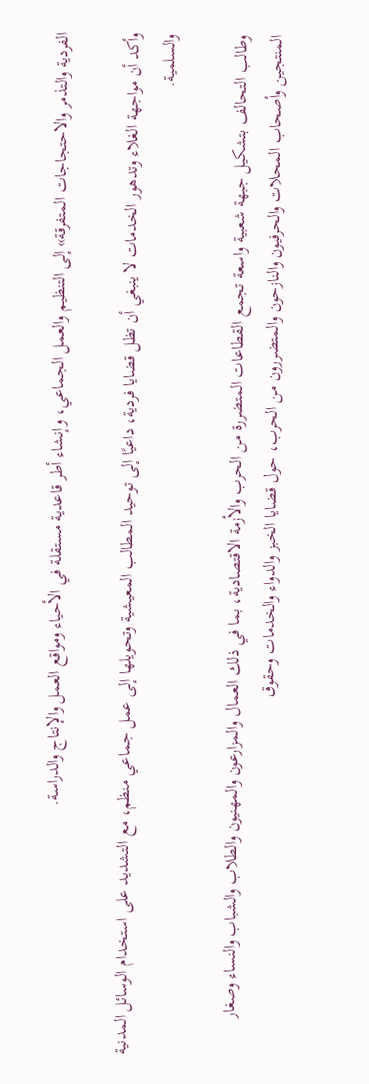الفردية والتذمر والاحتجاجات المتفرقة» إلى التنظيم والعمل الجماعي، وإنشاء أطر قاعدية مستقلة في الأحياء ومواقع العمل والإنتاج والدراسة.

وأكد أن مواجهة الغلاء وتدهور الخدمات لا ينبغي أن تظل قضايا فردية، داعيًا إلى توحيد المطالب المعيشية وتحويلها إلى عمل جماعي منظم، مع التشديد على استخدام الوسائل المدنية والسلمية.

وطالب التحالف بتشكيل جبهة شعبية واسعة تجمع القطاعات المتضررة من الحرب والأزمة الاقتصادية، بما في ذلك العمال والمزارعون والمهنيون والطلاب والشباب والنساء وصغار المنتجين وأصحاب المحلات والحرفيون والنازحون والمتضررون من الحرب، حول قضايا الخبز والدواء والخدمات وحقوق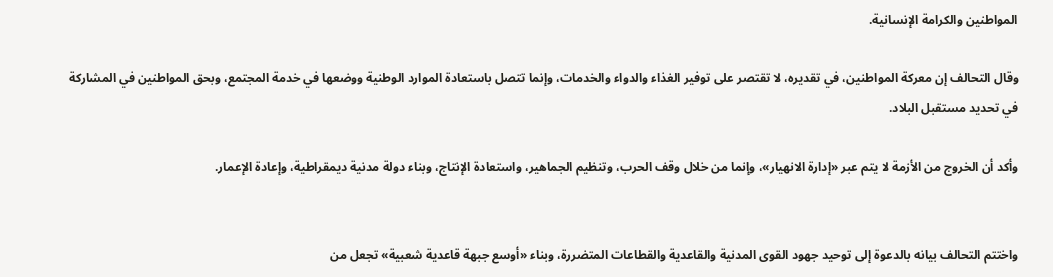المواطنين والكرامة الإنسانية.

وقال التحالف إن معركة المواطنين، في تقديره، لا تقتصر على توفير الغذاء والدواء والخدمات، وإنما تتصل باستعادة الموارد الوطنية ووضعها في خدمة المجتمع، وبحق المواطنين في المشاركة في تحديد مستقبل البلاد.

وأكد أن الخروج من الأزمة لا يتم عبر «إدارة الانهيار»، وإنما من خلال وقف الحرب، وتنظيم الجماهير، واستعادة الإنتاج، وبناء دولة مدنية ديمقراطية، وإعادة الإعمار.


واختتم التحالف بيانه بالدعوة إلى توحيد جهود القوى المدنية والقاعدية والقطاعات المتضررة، وبناء «أوسع جبهة قاعدية شعبية» تجعل من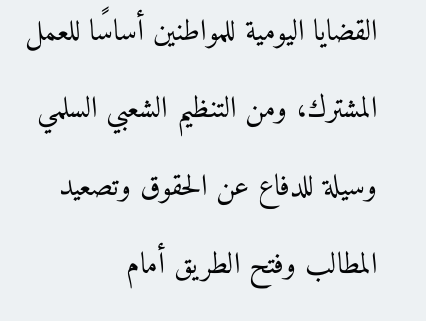القضايا اليومية للمواطنين أساسًا للعمل المشترك، ومن التنظيم الشعبي السلمي وسيلة للدفاع عن الحقوق وتصعيد المطالب وفتح الطريق أمام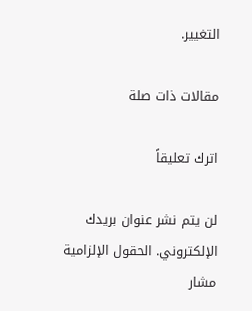التغيير.

مقالات ذات صلة

اترك تعليقاً

لن يتم نشر عنوان بريدك الإلكتروني. الحقول الإلزامية مشار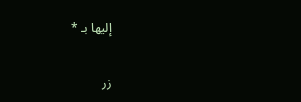إليها بـ *

زر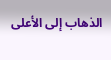الذهاب إلى الأعلى